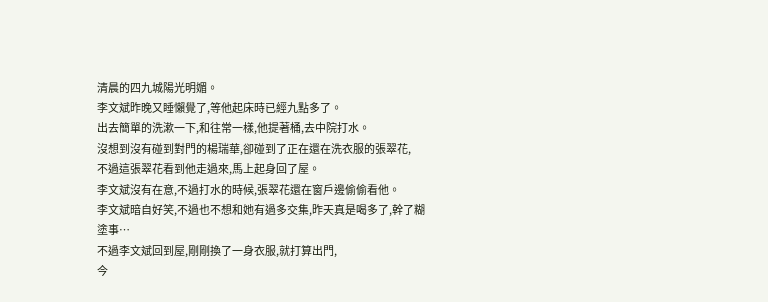清晨的四九城陽光明媚。
李文斌昨晚又睡懶覺了,等他起床時已經九點多了。
出去簡單的洗漱一下,和往常一樣,他提著桶,去中院打水。
沒想到沒有碰到對門的楊瑞華,卻碰到了正在還在洗衣服的張翠花,
不過這張翠花看到他走過來,馬上起身回了屋。
李文斌沒有在意,不過打水的時候,張翠花還在窗戶邊偷偷看他。
李文斌暗自好笑,不過也不想和她有過多交集,昨天真是喝多了,幹了糊塗事…
不過李文斌回到屋,剛剛換了一身衣服,就打算出門,
今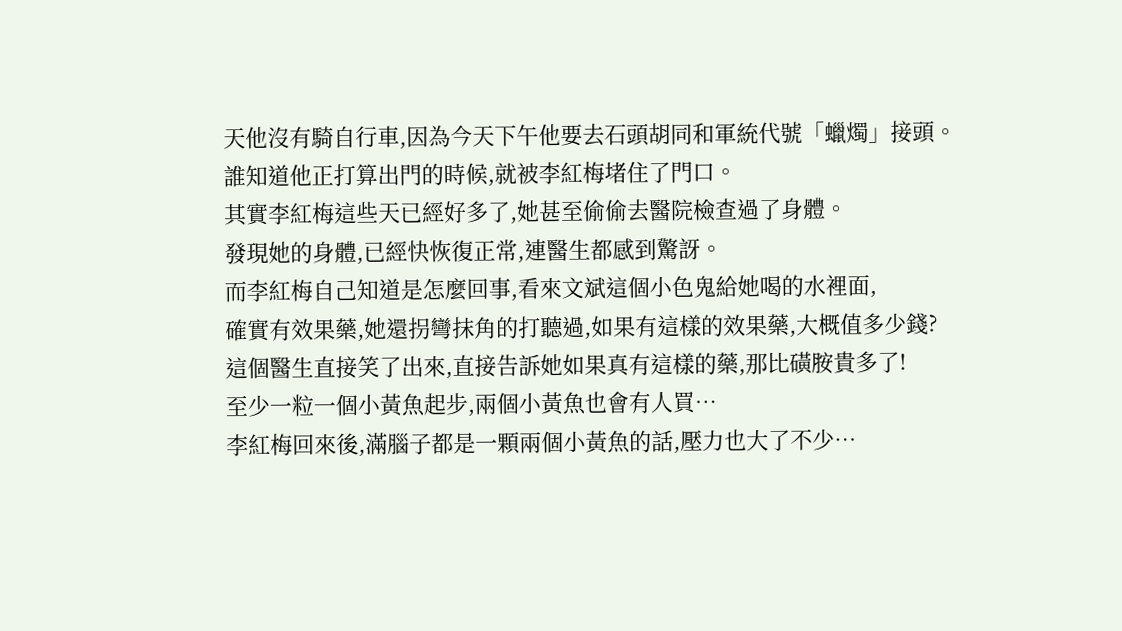天他沒有騎自行車,因為今天下午他要去石頭胡同和軍統代號「蠟燭」接頭。
誰知道他正打算出門的時候,就被李紅梅堵住了門口。
其實李紅梅這些天已經好多了,她甚至偷偷去醫院檢查過了身體。
發現她的身體,已經快恢復正常,連醫生都感到驚訝。
而李紅梅自己知道是怎麼回事,看來文斌這個小色鬼給她喝的水裡面,
確實有效果藥,她還拐彎抹角的打聽過,如果有這樣的效果藥,大概值多少錢?
這個醫生直接笑了出來,直接告訴她如果真有這樣的藥,那比磺胺貴多了!
至少一粒一個小黃魚起步,兩個小黃魚也會有人買…
李紅梅回來後,滿腦子都是一顆兩個小黃魚的話,壓力也大了不少…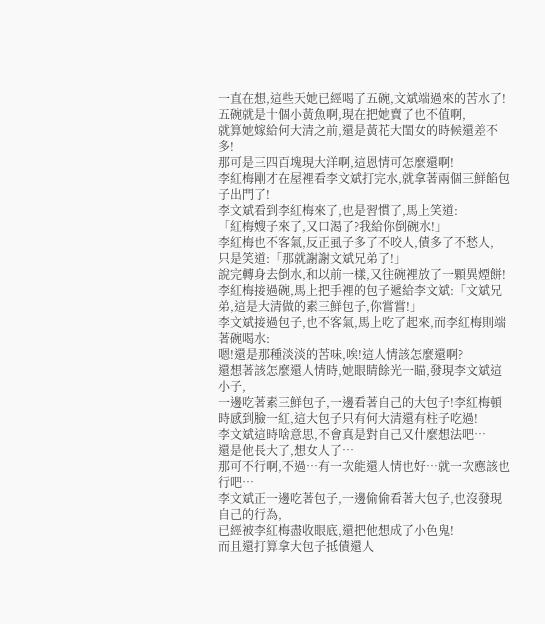一直在想,這些天她已經喝了五碗,文斌端過來的苦水了!
五碗就是十個小黃魚啊,現在把她賣了也不值啊,
就算她嫁給何大清之前,還是黃花大閨女的時候還差不多!
那可是三四百塊現大洋啊,這恩情可怎麼還啊!
李紅梅剛才在屋裡看李文斌打完水,就拿著兩個三鮮餡包子出門了!
李文斌看到李紅梅來了,也是習慣了,馬上笑道:
「紅梅嫂子來了,又口渴了?我給你倒碗水!」
李紅梅也不客氣,反正虱子多了不咬人,債多了不愁人,
只是笑道:「那就謝謝文斌兄弟了!」
說完轉身去倒水,和以前一樣,又往碗裡放了一顆異煙餅!
李紅梅接過碗,馬上把手裡的包子遞給李文斌:「文斌兄弟,這是大清做的素三鮮包子,你嘗嘗!」
李文斌接過包子,也不客氣,馬上吃了起來,而李紅梅則端著碗喝水:
嗯!還是那種淡淡的苦味,唉!這人情該怎麼還啊?
還想著該怎麼還人情時,她眼睛餘光一瞄,發現李文斌這小子,
一邊吃著素三鮮包子,一邊看著自己的大包子!李紅梅頓時感到臉一紅,這大包子只有何大清還有柱子吃過!
李文斌這時啥意思,不會真是對自己又什麼想法吧…
還是他長大了,想女人了…
那可不行啊,不過…有一次能還人情也好…就一次應該也行吧…
李文斌正一邊吃著包子,一邊偷偷看著大包子,也沒發現自己的行為,
已經被李紅梅盡收眼底,還把他想成了小色鬼!
而且還打算拿大包子抵債還人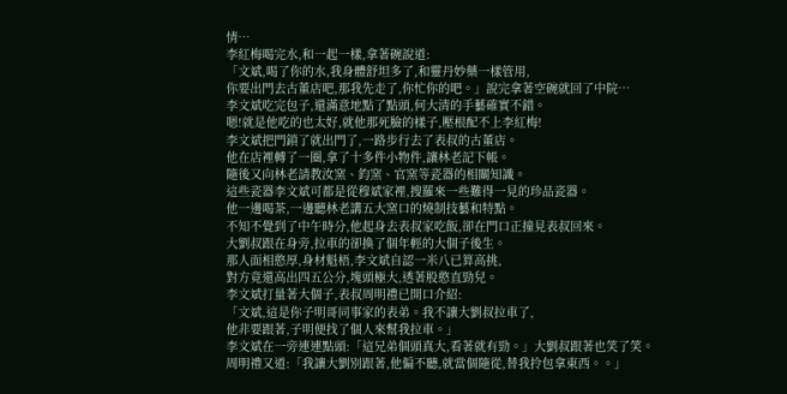情…
李紅梅喝完水,和一起一樣,拿著碗說道:
「文斌,喝了你的水,我身體舒坦多了,和靈丹妙藥一樣管用,
你要出門去古董店吧,那我先走了,你忙你的吧。」說完拿著空碗就回了中院…
李文斌吃完包子,還滿意地點了點頭,何大清的手藝確實不錯。
嗯!就是他吃的也太好,就他那死臉的樣子,壓根配不上李紅梅!
李文斌把門鎖了就出門了,一路步行去了表叔的古董店。
他在店裡轉了一圈,拿了十多件小物件,讓林老記下帳。
隨後又向林老請教汝窯、鈞窯、官窯等瓷器的相關知識。
這些瓷器李文斌可都是從穆斌家裡,搜羅來一些難得一見的珍品瓷器。
他一邊喝茶,一邊聽林老講五大窯口的燒制技藝和特點。
不知不覺到了中午時分,他起身去表叔家吃飯,卻在門口正撞見表叔回來。
大劉叔跟在身旁,拉車的卻換了個年輕的大個子後生。
那人面相憨厚,身材魁梧,李文斌自認一米八已算高挑,
對方竟還高出四五公分,塊頭極大,透著股憨直勁兒。
李文斌打量著大個子,表叔周明禮已開口介紹:
「文斌,這是你子明哥同事家的表弟。我不讓大劉叔拉車了,
他非要跟著,子明便找了個人來幫我拉車。」
李文斌在一旁連連點頭:「這兄弟個頭真大,看著就有勁。」大劉叔跟著也笑了笑。
周明禮又道:「我讓大劉別跟著,他偏不聽,就當個隨從,替我拎包拿東西。。」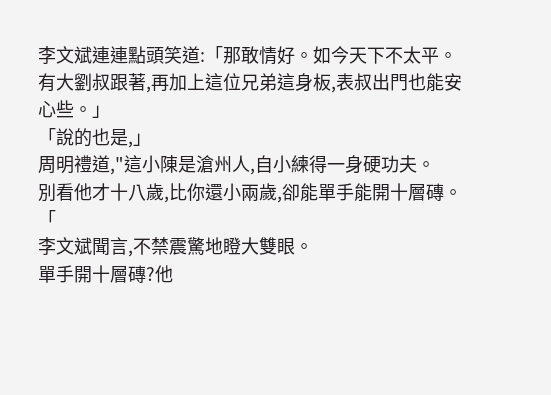李文斌連連點頭笑道:「那敢情好。如今天下不太平。
有大劉叔跟著,再加上這位兄弟這身板,表叔出門也能安心些。」
「說的也是,」
周明禮道,"這小陳是滄州人,自小練得一身硬功夫。
別看他才十八歲,比你還小兩歲,卻能單手能開十層磚。「
李文斌聞言,不禁震驚地瞪大雙眼。
單手開十層磚?他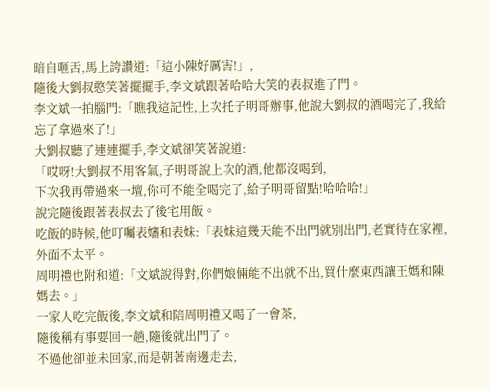暗自咂舌,馬上誇讚道:「這小陳好厲害!」,
隨後大劉叔憨笑著擺擺手,李文斌跟著哈哈大笑的表叔進了門。
李文斌一拍腦門:「瞧我這記性,上次托子明哥辦事,他說大劉叔的酒喝完了,我給忘了拿過來了!」
大劉叔聽了連連擺手,李文斌卻笑著說道:
「哎呀!大劉叔不用客氣,子明哥說上次的酒,他都沒喝到,
下次我再帶過來一壇,你可不能全喝完了,給子明哥留點!哈哈哈!」
說完隨後跟著表叔去了後宅用飯。
吃飯的時候,他叮囑表嬸和表妹:「表妹這幾天能不出門就別出門,老實待在家裡,外面不太平。
周明禮也附和道:「文斌說得對,你們娘倆能不出就不出,買什麼東西讓王媽和陳媽去。」
一家人吃完飯後,李文斌和陪周明禮又喝了一會茶,
隨後稱有事要回一趟,隨後就出門了。
不過他卻並未回家,而是朝著南邊走去,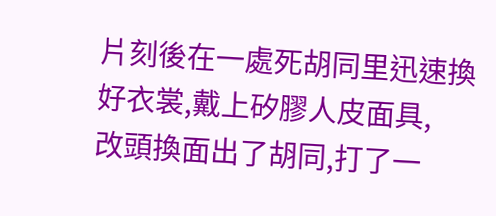片刻後在一處死胡同里迅速換好衣裳,戴上矽膠人皮面具,
改頭換面出了胡同,打了一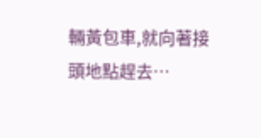輛黃包車,就向著接頭地點趕去…